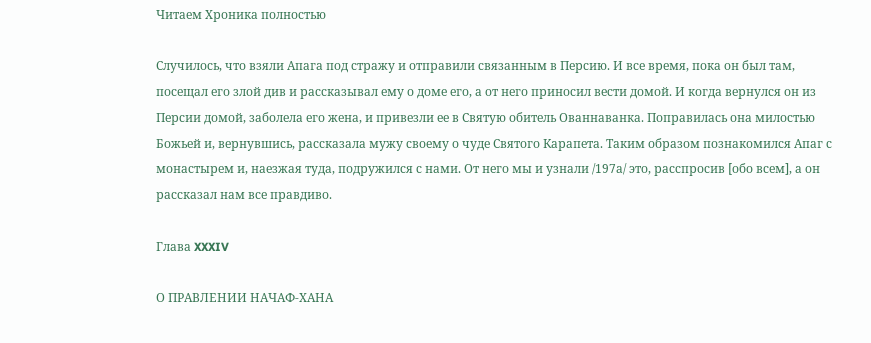Читаем Хроника полностью

Случилось, что взяли Апага под стражу и отправили связанным в Персию. И все время, пока он был там, посещал его злой див и рассказывал ему о доме его, а от него приносил вести домой. И когда вернулся он из Персии домой, заболела его жена, и привезли ее в Святую обитель Ованнаванка. Поправилась она милостью Божьей и, вернувшись, рассказала мужу своему о чуде Святого Карапета. Таким образом познакомился Апаг с монастырем и, наезжая туда, подружился с нами. От него мы и узнали /197а/ это, расспросив [обо всем], а он рассказал нам все правдиво.

Глава XXXIV

О ПРАВЛЕНИИ НАЧАФ-ХАНА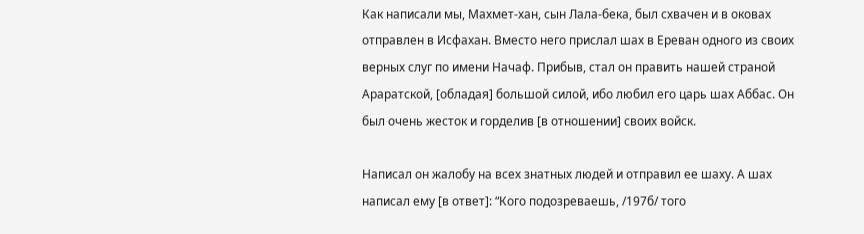Как написали мы, Махмет-хан, сын Лала-бека, был схвачен и в оковах отправлен в Исфахан. Вместо него прислал шах в Ереван одного из своих верных слуг по имени Начаф. Прибыв, стал он править нашей страной Араратской, [обладая] большой силой, ибо любил его царь шах Аббас. Он был очень жесток и горделив [в отношении] своих войск.

Написал он жалобу на всех знатных людей и отправил ее шаху. А шах написал ему [в ответ]: “Кого подозреваешь, /197б/ того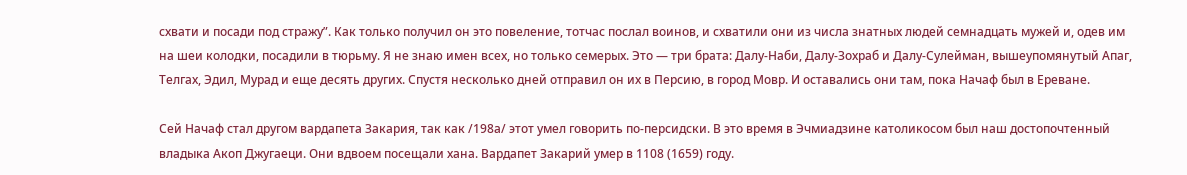схвати и посади под стражу”. Как только получил он это повеление, тотчас послал воинов, и схватили они из числа знатных людей семнадцать мужей и, одев им на шеи колодки, посадили в тюрьму. Я не знаю имен всех, но только семерых. Это — три брата: Далу-Наби, Далу-Зохраб и Далу-Сулейман, вышеупомянутый Апаг, Телгах, Эдил, Мурад и еще десять других. Спустя несколько дней отправил он их в Персию, в город Мовр. И оставались они там, пока Начаф был в Ереване.

Сей Начаф стал другом вардапета Закария, так как /198а/ этот умел говорить по-персидски. В это время в Эчмиадзине католикосом был наш достопочтенный владыка Акоп Джугаеци. Они вдвоем посещали хана. Вардапет Закарий умер в 1108 (1659) году.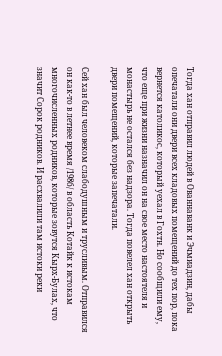Тогда хан отправил людей в Ованнаванк и Эчмиадзин, дабы опечатали они двери всех кладовых помещений до тех пор, пока вернется католикос, который уехал в Гохтн. Но сообщили ему, что еще при жизни назначил он на свое место настоятеля и монастырь не остался без надзора. Тогда повелел хан открыть двери помещений, которые запечатали.

Сей хан был человеком слабодушным и трусливым. Отправился он как-то в летнее время /198б/ в область Котайк к истокам многочисленных родников, которые зовутся Кырх-Булах, что значит Сорок родников. И расхвалили там истоки реки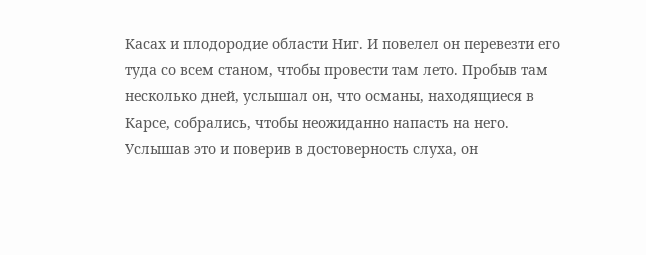Касах и плодородие области Ниг. И повелел он перевезти его туда со всем станом, чтобы провести там лето. Пробыв там несколько дней, услышал он, что османы, находящиеся в Карсе, собрались, чтобы неожиданно напасть на него. Услышав это и поверив в достоверность слуха, он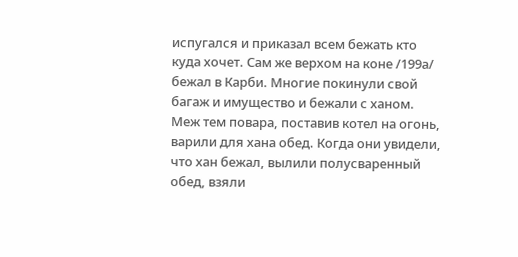испугался и приказал всем бежать кто куда хочет. Сам же верхом на коне /199а/ бежал в Карби. Многие покинули свой багаж и имущество и бежали с ханом. Меж тем повара, поставив котел на огонь, варили для хана обед. Когда они увидели, что хан бежал, вылили полусваренный обед, взяли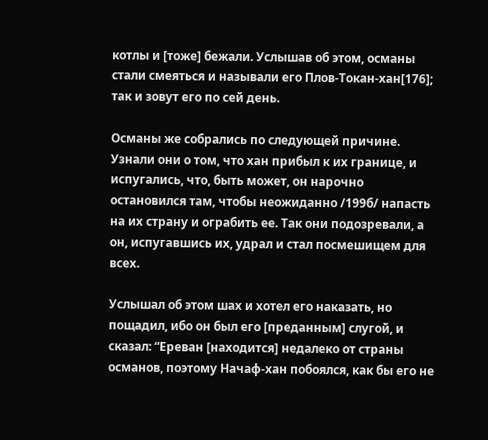котлы и [тоже] бежали. Услышав об этом, османы стали смеяться и называли его Плов-Токан-хан[176]; так и зовут его по сей день.

Османы же собрались по следующей причине. Узнали они о том, что хан прибыл к их границе, и испугались, что, быть может, он нарочно остановился там, чтобы неожиданно /199б/ напасть на их страну и ограбить ее. Так они подозревали, а он, испугавшись их, удрал и стал посмешищем для всех.

Услышал об этом шах и хотел его наказать, но пощадил, ибо он был его [преданным] слугой, и сказал: “Ереван [находится] недалеко от страны османов, поэтому Начаф-хан побоялся, как бы его не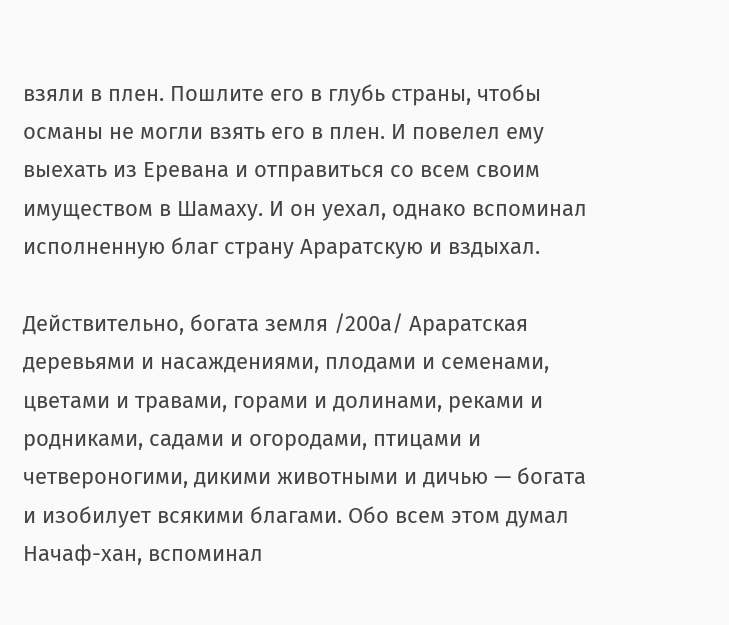взяли в плен. Пошлите его в глубь страны, чтобы османы не могли взять его в плен. И повелел ему выехать из Еревана и отправиться со всем своим имуществом в Шамаху. И он уехал, однако вспоминал исполненную благ страну Араратскую и вздыхал.

Действительно, богата земля /200а/ Араратская деревьями и насаждениями, плодами и семенами, цветами и травами, горами и долинами, реками и родниками, садами и огородами, птицами и четвероногими, дикими животными и дичью — богата и изобилует всякими благами. Обо всем этом думал Начаф-хан, вспоминал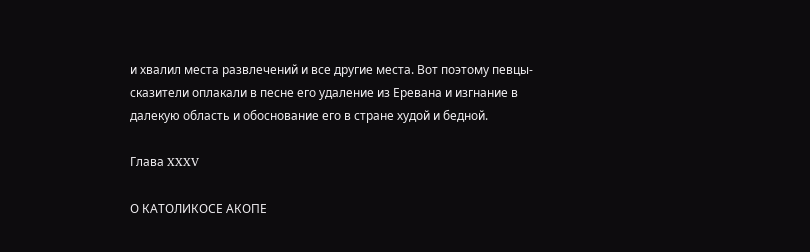и хвалил места развлечений и все другие места. Вот поэтому певцы-сказители оплакали в песне его удаление из Еревана и изгнание в далекую область и обоснование его в стране худой и бедной.

Глава XXXV

О КАТОЛИКОСЕ АКОПЕ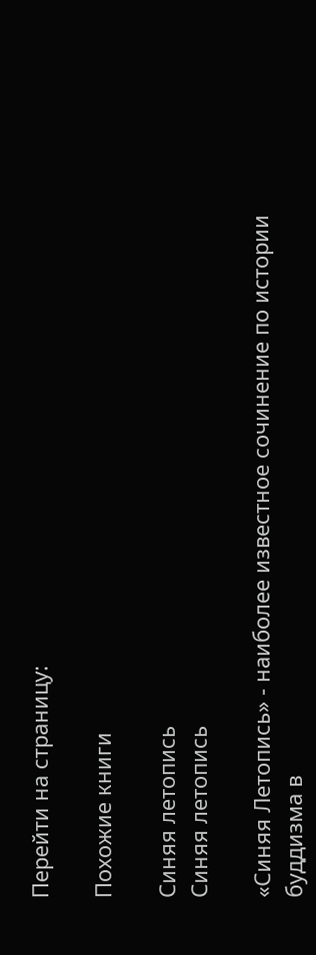Перейти на страницу:

Похожие книги

Синяя летопись
Синяя летопись

«Синяя Летопись» - наиболее известное сочинение по истории буддизма в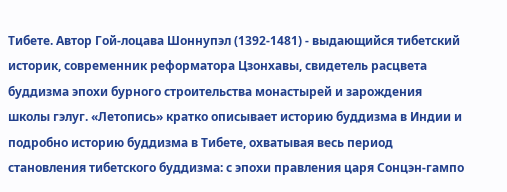Тибете. Автор Гой-лоцава Шоннупэл (1392-1481) - выдающийся тибетский историк, современник реформатора Цзонхавы, свидетель расцвета буддизма эпохи бурного строительства монастырей и зарождения школы гэлуг. «Летопись» кратко описывает историю буддизма в Индии и подробно историю буддизма в Тибете, охватывая весь период становления тибетского буддизма: с эпохи правления царя Сонцэн-гампо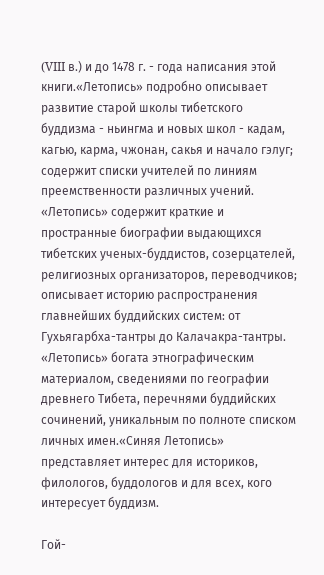(VIII в.) и до 1478 г. - года написания этой книги.«Летопись» подробно описывает развитие старой школы тибетского буддизма - ньингма и новых школ - кадам, кагью, карма, чжонан, сакья и начало гэлуг; содержит списки учителей по линиям преемственности различных учений. «Летопись» содержит краткие и пространные биографии выдающихся тибетских ученых-буддистов, созерцателей, религиозных организаторов, переводчиков; описывает историю распространения главнейших буддийских систем: от Гухьягарбха-тантры до Калачакра-тантры. «Летопись» богата этнографическим материалом, сведениями по географии древнего Тибета, перечнями буддийских сочинений, уникальным по полноте списком личных имен.«Синяя Летопись» представляет интерес для историков, филологов, буддологов и для всех, кого интересует буддизм.

Гой-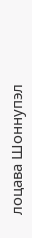лоцава Шоннупэл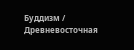Буддизм / Древневосточная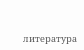литература